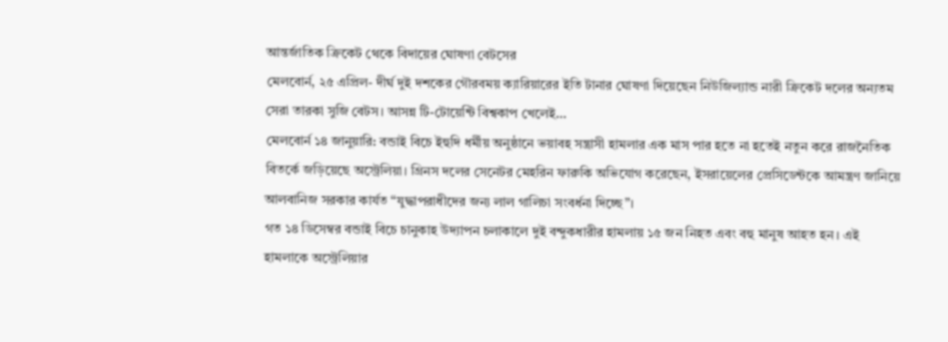আন্তর্জাতিক ক্রিকেট থেকে বিদায়ের ঘোষণা বেটসের
মেলবোর্ন, ২৫ এপ্রিল- দীর্ঘ দুই দশকের গৌরবময় ক্যারিয়ারের ইতি টানার ঘোষণা দিয়েছেন নিউজিল্যান্ড নারী ক্রিকেট দলের অন্যতম সেরা তারকা সুজি বেটস। আসন্ন টি-টোয়েন্টি বিশ্বকাপ খেলেই…
মেলবোর্ন ১৪ জানুয়ারি: বন্ডাই বিচে ইহুদি ধর্মীয় অনুষ্ঠানে ভয়াবহ সন্ত্রাসী হামলার এক মাস পার হতে না হতেই নতুন করে রাজনৈতিক বিতর্কে জড়িয়েছে অস্ট্রেলিয়া। গ্রিনস দলের সেনেটর মেহরিন ফারুকি অভিযোগ করেছেন, ইসরায়েলের প্রেসিডেন্টকে আমন্ত্রণ জানিয়ে আলবানিজ সরকার কার্যত “যুদ্ধাপরাধীদের জন্য লাল গালিচা সংবর্ধনা দিচ্ছে”।
গত ১৪ ডিসেম্বর বন্ডাই বিচে চানুকাহ উদ্যাপন চলাকালে দুই বন্দুকধারীর হামলায় ১৫ জন নিহত এবং বহু মানুষ আহত হন। এই হামলাকে অস্ট্রেলিয়ার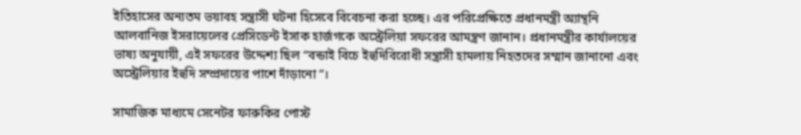ইতিহাসের অন্যতম ভয়াবহ সন্ত্রাসী ঘটনা হিসেবে বিবেচনা করা হচ্ছে। এর পরিপ্রেক্ষিতে প্রধানমন্ত্রী অ্যান্থনি আলবানিজ ইসরায়েলের প্রেসিডেন্ট ইসাক হার্জগকে অস্ট্রেলিয়া সফরের আমন্ত্রণ জানান। প্রধানমন্ত্রীর কার্যালয়ের ভাষ্য অনুযায়ী, এই সফরের উদ্দেশ্য ছিল “বন্ডাই বিচে ইহুদিবিরোধী সন্ত্রাসী হামলায় নিহতদের সম্মান জানানো এবং অস্ট্রেলিয়ার ইহুদি সম্প্রদায়ের পাশে দাঁড়ানো”।

সামাজিক মাধ্যমে সেনেটর ফারুকির পোস্ট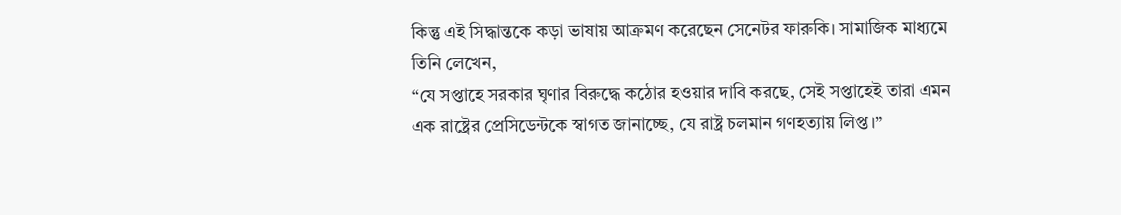কিন্তু এই সিদ্ধান্তকে কড়া ভাষায় আক্রমণ করেছেন সেনেটর ফারুকি। সামাজিক মাধ্যমে তিনি লেখেন,
“যে সপ্তাহে সরকার ঘৃণার বিরুদ্ধে কঠোর হওয়ার দাবি করছে, সেই সপ্তাহেই তারা এমন এক রাষ্ট্রের প্রেসিডেন্টকে স্বাগত জানাচ্ছে, যে রাষ্ট্র চলমান গণহত্যায় লিপ্ত।”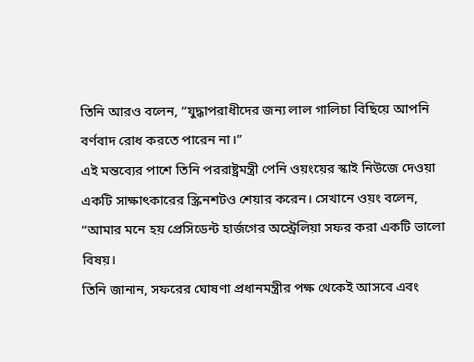তিনি আরও বলেন, “যুদ্ধাপরাধীদের জন্য লাল গালিচা বিছিয়ে আপনি বর্ণবাদ রোধ করতে পারেন না।”
এই মন্তব্যের পাশে তিনি পররাষ্ট্রমন্ত্রী পেনি ওয়ংয়ের স্কাই নিউজে দেওয়া একটি সাক্ষাৎকারের স্ক্রিনশটও শেয়ার করেন। সেখানে ওয়ং বলেন,
“আমার মনে হয় প্রেসিডেন্ট হার্জগের অস্ট্রেলিয়া সফর করা একটি ভালো বিষয়।
তিনি জানান, সফরের ঘোষণা প্রধানমন্ত্রীর পক্ষ থেকেই আসবে এবং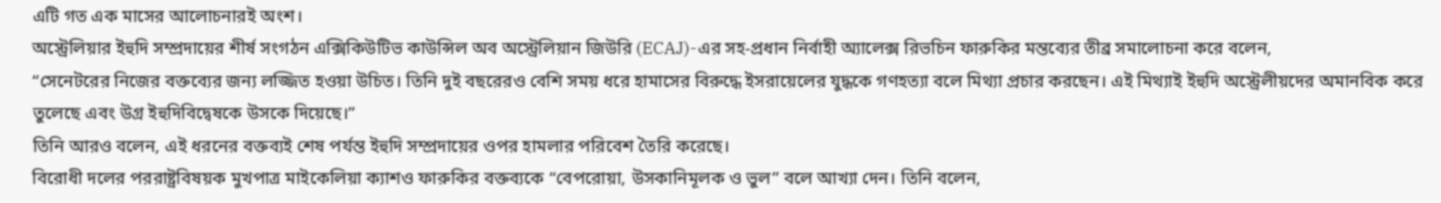এটি গত এক মাসের আলোচনারই অংশ।
অস্ট্রেলিয়ার ইহুদি সম্প্রদায়ের শীর্ষ সংগঠন এক্সিকিউটিভ কাউন্সিল অব অস্ট্রেলিয়ান জিউরি (ECAJ)-এর সহ-প্রধান নির্বাহী অ্যালেক্স রিভচিন ফারুকির মন্তব্যের তীব্র সমালোচনা করে বলেন,
“সেনেটরের নিজের বক্তব্যের জন্য লজ্জিত হওয়া উচিত। তিনি দুই বছরেরও বেশি সময় ধরে হামাসের বিরুদ্ধে ইসরায়েলের যুদ্ধকে গণহত্যা বলে মিথ্যা প্রচার করছেন। এই মিথ্যাই ইহুদি অস্ট্রেলীয়দের অমানবিক করে তুলেছে এবং উগ্র ইহুদিবিদ্বেষকে উসকে দিয়েছে।”
তিনি আরও বলেন, এই ধরনের বক্তব্যই শেষ পর্যন্ত ইহুদি সম্প্রদায়ের ওপর হামলার পরিবেশ তৈরি করেছে।
বিরোধী দলের পররাষ্ট্রবিষয়ক মুখপাত্র মাইকেলিয়া ক্যাশও ফারুকির বক্তব্যকে “বেপরোয়া, উসকানিমূলক ও ভুল” বলে আখ্যা দেন। তিনি বলেন,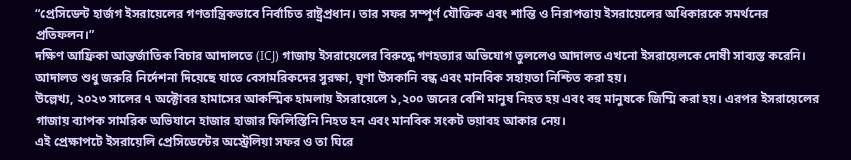“প্রেসিডেন্ট হার্জগ ইসরায়েলের গণতান্ত্রিকভাবে নির্বাচিত রাষ্ট্রপ্রধান। তার সফর সম্পূর্ণ যৌক্তিক এবং শান্তি ও নিরাপত্তায় ইসরায়েলের অধিকারকে সমর্থনের প্রতিফলন।”
দক্ষিণ আফ্রিকা আন্তর্জাতিক বিচার আদালতে (ICJ) গাজায় ইসরায়েলের বিরুদ্ধে গণহত্যার অভিযোগ তুললেও আদালত এখনো ইসরায়েলকে দোষী সাব্যস্ত করেনি। আদালত শুধু জরুরি নির্দেশনা দিয়েছে যাতে বেসামরিকদের সুরক্ষা, ঘৃণা উসকানি বন্ধ এবং মানবিক সহায়তা নিশ্চিত করা হয়।
উল্লেখ্য, ২০২৩ সালের ৭ অক্টোবর হামাসের আকস্মিক হামলায় ইসরায়েলে ১,২০০ জনের বেশি মানুষ নিহত হয় এবং বহু মানুষকে জিম্মি করা হয়। এরপর ইসরায়েলের গাজায় ব্যাপক সামরিক অভিযানে হাজার হাজার ফিলিস্তিনি নিহত হন এবং মানবিক সংকট ভয়াবহ আকার নেয়।
এই প্রেক্ষাপটে ইসরায়েলি প্রেসিডেন্টের অস্ট্রেলিয়া সফর ও তা ঘিরে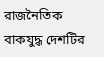রাজনৈতিক বাকযুদ্ধ দেশটির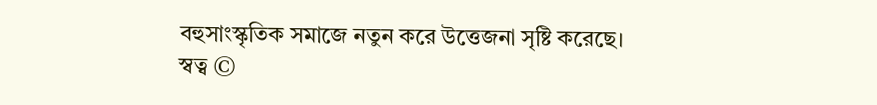বহুসাংস্কৃতিক সমাজে নতুন করে উত্তেজনা সৃষ্টি করেছে।
স্বত্ব ©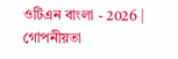ওটিএন বাংলা - 2026 | গোপনীয়তা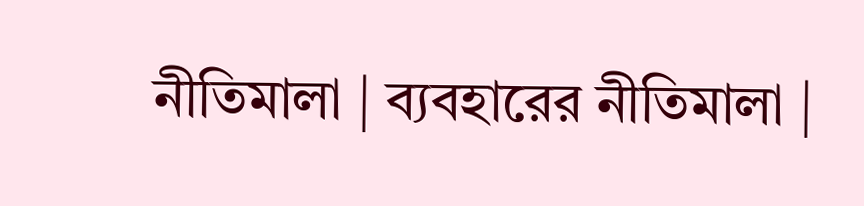নীতিমালা | ব্যবহারের নীতিমালা |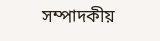সম্পাদকীয়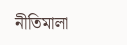নীতিমালা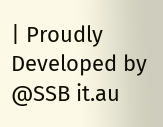| Proudly Developed by @SSB it.au